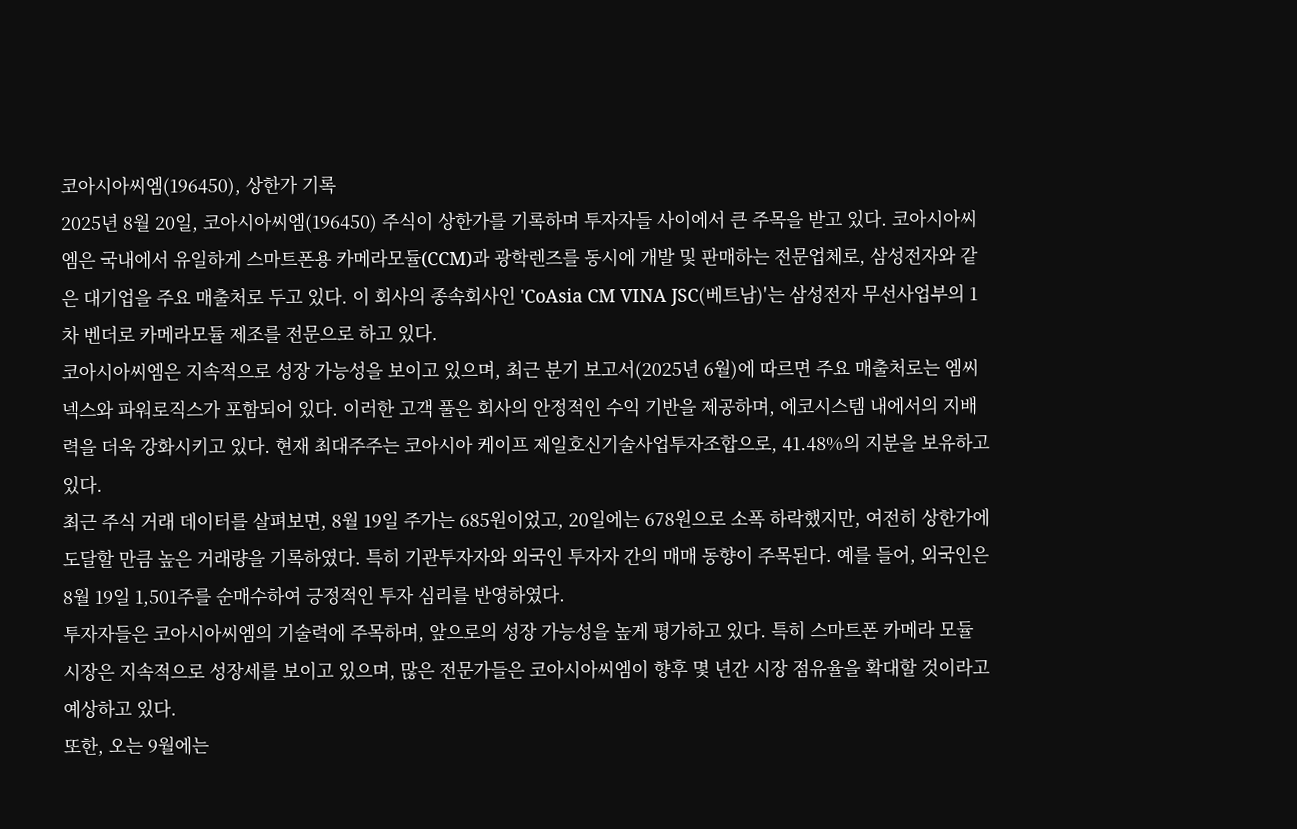코아시아씨엠(196450), 상한가 기록
2025년 8월 20일, 코아시아씨엠(196450) 주식이 상한가를 기록하며 투자자들 사이에서 큰 주목을 받고 있다. 코아시아씨엠은 국내에서 유일하게 스마트폰용 카메라모듈(CCM)과 광학렌즈를 동시에 개발 및 판매하는 전문업체로, 삼성전자와 같은 대기업을 주요 매출처로 두고 있다. 이 회사의 종속회사인 'CoAsia CM VINA JSC(베트남)'는 삼성전자 무선사업부의 1차 벤더로 카메라모듈 제조를 전문으로 하고 있다.
코아시아씨엠은 지속적으로 성장 가능성을 보이고 있으며, 최근 분기 보고서(2025년 6월)에 따르면 주요 매출처로는 엠씨넥스와 파워로직스가 포함되어 있다. 이러한 고객 풀은 회사의 안정적인 수익 기반을 제공하며, 에코시스템 내에서의 지배력을 더욱 강화시키고 있다. 현재 최대주주는 코아시아 케이프 제일호신기술사업투자조합으로, 41.48%의 지분을 보유하고 있다.
최근 주식 거래 데이터를 살펴보면, 8월 19일 주가는 685원이었고, 20일에는 678원으로 소폭 하락했지만, 여전히 상한가에 도달할 만큼 높은 거래량을 기록하였다. 특히 기관투자자와 외국인 투자자 간의 매매 동향이 주목된다. 예를 들어, 외국인은 8월 19일 1,501주를 순매수하여 긍정적인 투자 심리를 반영하였다.
투자자들은 코아시아씨엠의 기술력에 주목하며, 앞으로의 성장 가능성을 높게 평가하고 있다. 특히 스마트폰 카메라 모듈 시장은 지속적으로 성장세를 보이고 있으며, 많은 전문가들은 코아시아씨엠이 향후 몇 년간 시장 점유율을 확대할 것이라고 예상하고 있다.
또한, 오는 9월에는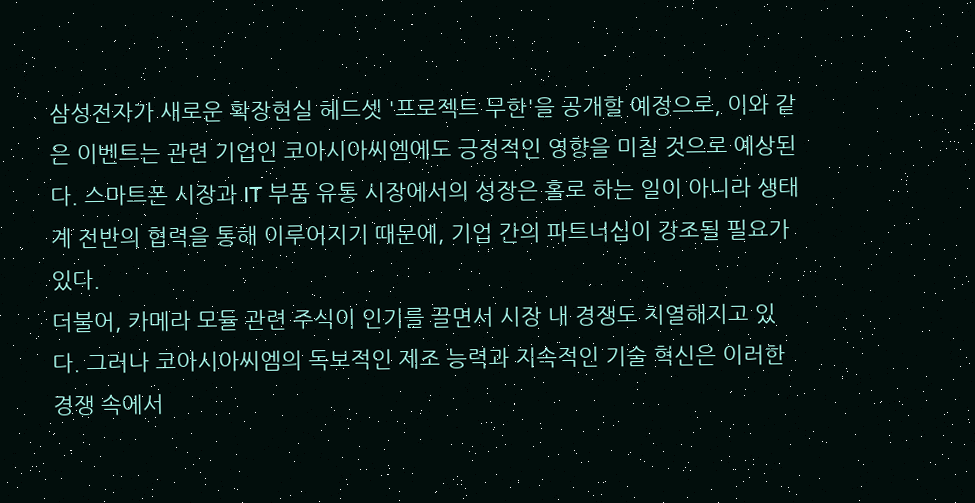삼성전자가 새로운 확장현실 헤드셋 '프로젝트 무한'을 공개할 예정으로, 이와 같은 이벤트는 관련 기업인 코아시아씨엠에도 긍정적인 영향을 미칠 것으로 예상된다. 스마트폰 시장과 IT 부품 유통 시장에서의 성장은 홀로 하는 일이 아니라 생태계 전반의 협력을 통해 이루어지기 때문에, 기업 간의 파트너십이 강조될 필요가 있다.
더불어, 카메라 모듈 관련 주식이 인기를 끌면서 시장 내 경쟁도 치열해지고 있다. 그러나 코아시아씨엠의 독보적인 제조 능력과 지속적인 기술 혁신은 이러한 경쟁 속에서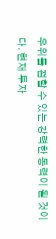우위를 점할 수 있는 강력한 동력이 될 것이다. 현재 투자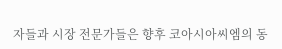자들과 시장 전문가들은 향후 코아시아씨엠의 동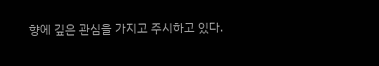향에 깊은 관심을 가지고 주시하고 있다.